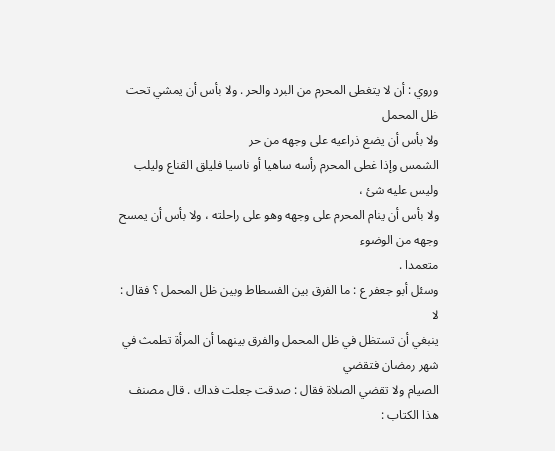وروي : أن لا يتغطى المحرم من البرد والحر . ولا بأس أن يمشي تحت ظل المحمل
ولا بأس أن يضع ذراعيه على وجهه من حر
الشمس وإذا غطى المحرم رأسه ساهيا أو ناسيا فليلق القناع وليلب وليس عليه شئ ،
ولا بأس أن ينام المحرم على وجهه وهو على راحلته ، ولا بأس أن يمسح وجهه من الوضوء
متعمدا .
وسئل أبو جعفر ع : ما الفرق بين الفسطاط وبين ظل المحمل ؟ فقال : لا
ينبغي أن تستظل في ظل المحمل والفرق بينهما أن المرأة تطمث في شهر رمضان فتقضي
الصيام ولا تقضي الصلاة فقال : صدقت جعلت فداك . قال مصنف هذا الكتاب :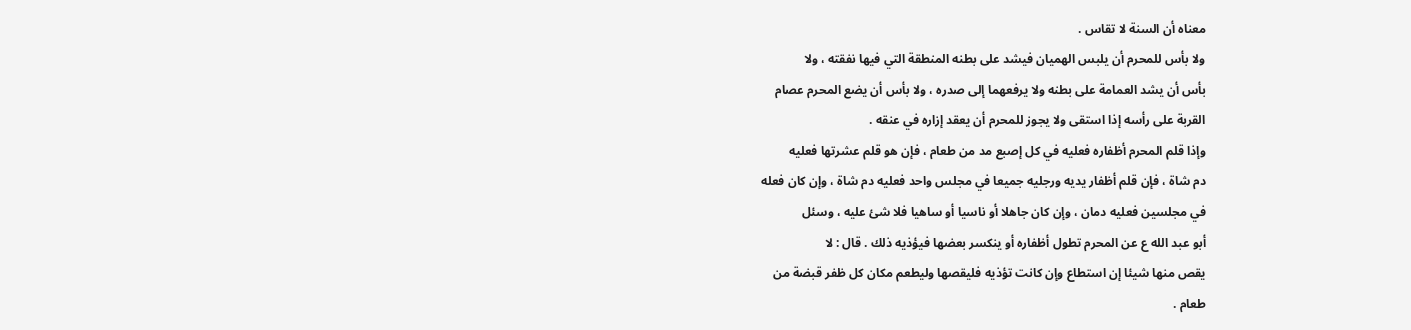معناه أن السنة لا تقاس .
ولا بأس للمحرم أن يلبس الهميان فيشد على بطنه المنطقة التي فيها نفقته ، ولا
بأس أن يشد العمامة على بطنه ولا يرفعهما إلى صدره ، ولا بأس أن يضع المحرم عصام
القربة على رأسه إذا استقى ولا يجوز للمحرم أن يعقد إزاره في عنقه .
وإذا قلم المحرم أظفاره فعليه في كل إصبع مد من طعام ، فإن هو قلم عشرتها فعليه
دم شاة ، فإن قلم أظفار يديه ورجليه جميعا في مجلس واحد فعليه دم شاة ، وإن كان فعله
في مجلسين فعليه دمان ، وإن كان جاهلا أو ناسيا أو ساهيا فلا شئ عليه ، وسئل
أبو عبد الله ع عن المحرم تطول أظفاره أو ينكسر بعضها فيؤذيه ذلك . قال : لا
يقص منها شيئا إن استطاع وإن كانت تؤذيه فليقصها وليطعم مكان كل ظفر قبضة من
طعام .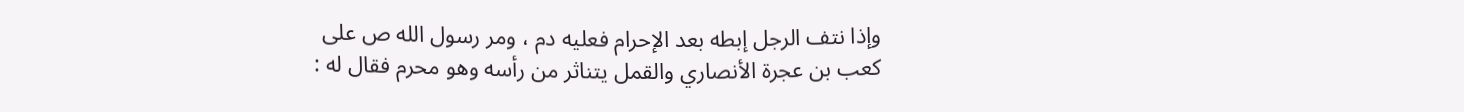وإذا نتف الرجل إبطه بعد الإحرام فعليه دم ، ومر رسول الله ص على
كعب بن عجرة الأنصاري والقمل يتناثر من رأسه وهو محرم فقال له :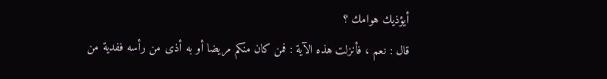أيؤذيك هوامك ؟
قال : نعم ، فأنزلت هذه الآية : فمن كان منكم مريضا أو به أذى من رأسه ففدية من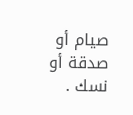صيام أو صدقة أو نسك .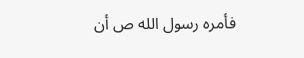فأمره رسول الله ص أن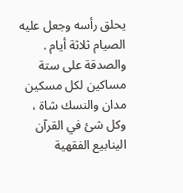يحلق رأسه وجعل عليه
الصيام ثلاثة أيام .
والصدقة على ستة مساكين لكل مسكين مدان والنسك شاة ، وكل شئ في القرآن
الينابيع الفقهية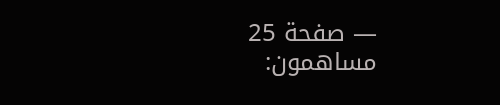— صفحة 25
مساهمون: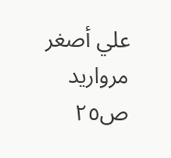علي أصغر مرواريد
ص٢٥